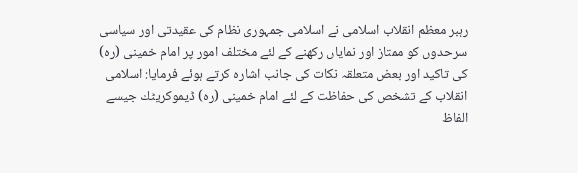رہبر معظم انقلاب اسلامی نے اسلامی جمہوری نظام كی عقيدتی اور سياسی سرحدوں كو ممتاز اور نماياں ركھنے كے لئے مختلف امور پر امام خمينی (رہ) كی تاكيد اور بعض متعلقہ نكات كی جانب اشارہ كرتے ہوئے فرمايا: اسلامی انقلاب كے تشخص كی حفاظت كے لئے امام خمينی (رہ) ڈيموكریٹك جيسے الفاظ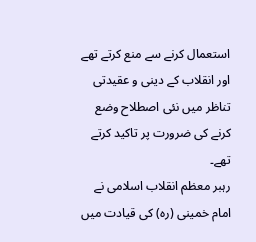استعمال كرنے سے منع كرتے تھے اور انقلاب كے دينی و عقيدتی تناظر میں نئی اصطلاح وضع كرنے كی ضرورت پر تاكيد كرتے تھے۔
رہبر معظم انقلاب اسلامی نے امام خمينی (رہ) كی قيادت میں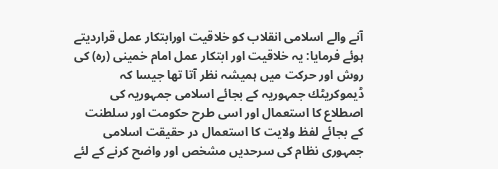آنے والے اسلامی انقلاب كو خلاقيت اورابتكار عمل قرارديتے ہوئے فرمايا: یہ خلاقيت اور ابتكار عمل امام خمينی (رہ) كی روش اور حركت میں ہميشہ نظر آتا تھا جيسا كہ ڈيموكریٹك جمہوریہ كے بجائے اسلامی جمہوریہ كی اصطلاع كا استعمال اور اسی طرح حكومت اور سلطنت كے بجائے لفظ ولايت كا استعمال در حقيقت اسلامی جمہوری نظام كی سرحدیں مشخص اور واضح كرنے كے لئے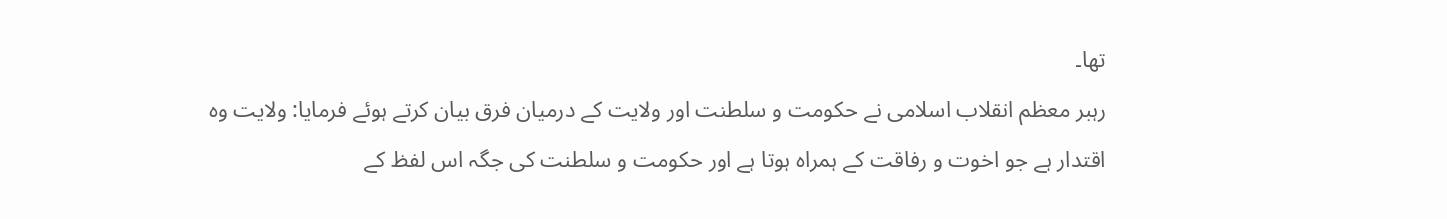تھا۔
رہبر معظم انقلاب اسلامی نے حكومت و سلطنت اور ولايت كے درميان فرق بيان كرتے ہوئے فرمايا: ولايت وہ اقتدار ہے جو اخوت و رفاقت كے ہمراہ ہوتا ہے اور حكومت و سلطنت كی جگہ اس لفظ كے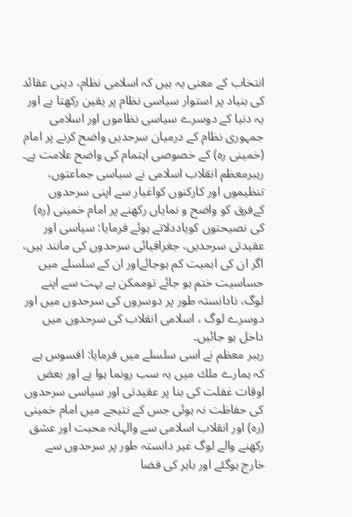انتخاب كے معنی یہ ہیں كہ اسلامی نظام، دينی عقائد كی بنياد پر استوار سياسی نظام پر يقين ركھتا ہے اور یہ دنيا كے دوسرے سياسی نظاموں اور اسلامی جمہوری نظام كے درميان سرحدیں واضح كرنے پر امام (خمينی رہ) كے خصوصی اہتمام كی واضح علامت ہے۔
رہبرمعظم انقلاب اسلامی نے سياسی جماعتوں، تنظيموں اور كاركنوں كواغيار سے اپنی سرحدوں كےفرق كو واضح و نماياں ركھنے پر امام خمينی (رہ) كی نصيحتوں كوياددلاتے ہوئے فرمايا: سياسی اور عقيدتی سرحدیں، جغرافيائی سرحدوں كی مانند ہیں، اگر ان كی اہميت كم ہوجائےاور ان كے سلسلے میں حساسيت ختم ہو جائے توممكن ہے بہت سے اپنے لوگ، نادانستہ طور پر دوسروں كی سرحدوں میں اور دوسرے لوگ ، اسلامی انقلاب كی سرحدوں میں داخل ہو جائیں۔
رہبر معظم نے اسی سلسلے میں فرمايا: افسوس ہے كہ ہمارے ملك میں یہ سب رونما ہوا ہے اور بعض اوقات غفلت كی بنا پر عقيدتی اور سياسی سرحدوں كی حفاظت نہ ہوئی جس كے نتيجے میں امام خمينی (رہ) اور انقلاب اسلامی سے والہانہ محبت اور عشق ركھنے والے لوگ غير دانستہ طور پر سرحدوں سے خارج ہوگئے اور باہر كی فضا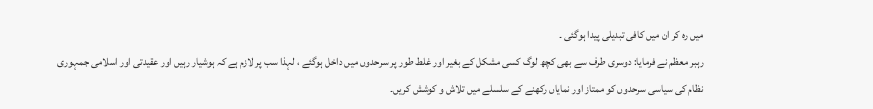میں رہ كر ان میں كافی تبديلی پيدا ہوگئی ۔
رہبر معظم نے فرمايا: دوسری طرف سے بھی كچھ لوگ كسی مشكل كے بغير اور غلط طور پر سرحدوں میں داخل ہوگئے ، لہذا سب پر لازم ہے كہ ہوشيار رہیں اور عقيدتی اور اسلامی جمہوری نظام كی سياسی سرحدوں كو ممتاز اور نماياں ركھنے كے سلسلے میں تلاش و كوشش كریں۔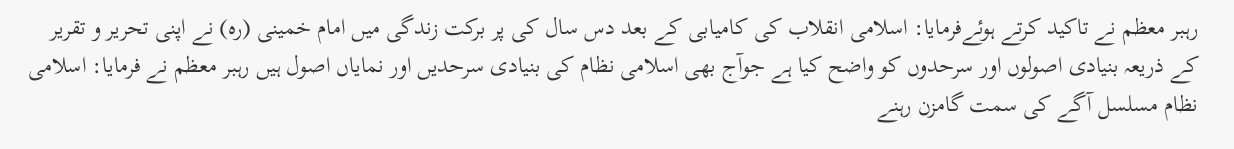رہبر معظم نے تاكيد كرتے ہوئےفرمايا: اسلامی انقلاب كی كاميابی كے بعد دس سال كی پر بركت زندگی میں امام خمينی (رہ) نے اپنی تحرير و تقرير كے ذريعہ بنيادی اصولوں اور سرحدوں كو واضح كيا ہے جوآج بھی اسلامی نظام كی بنيادی سرحدیں اور نماياں اصول ہیں رہبر معظم نے فرمايا: اسلامی نظام مسلسل آگے كی سمت گامزن رہنے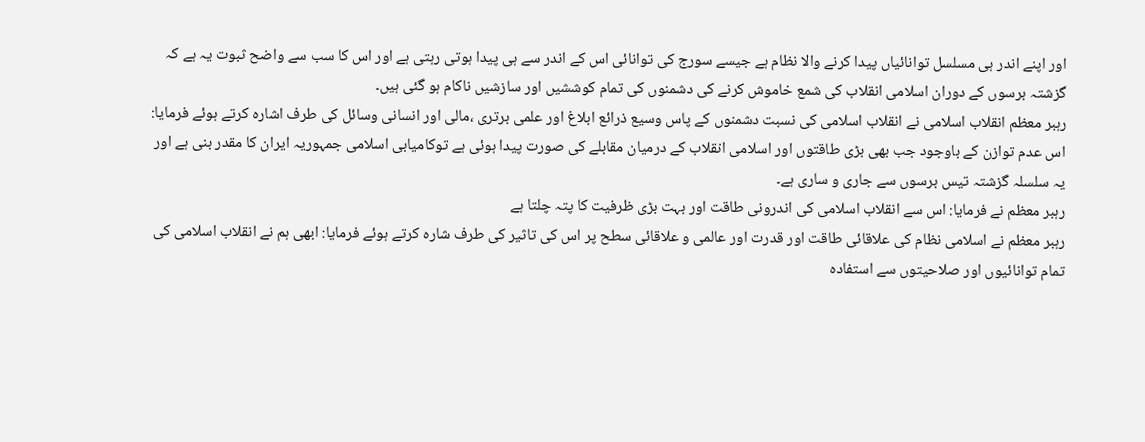اور اپنے اندر ہی مسلسل توانائياں پيدا كرنے والا نظام ہے جيسے سورج كی توانائی اس كے اندر سے ہی پيدا ہوتی رہتی ہے اور اس كا سب سے واضح ثبوت یہ ہے كہ گزشتہ برسوں كے دوران اسلامی انقلاب كی شمع خاموش كرنے كی دشمنوں كی تمام كوششیں اور سازشیں ناكام ہو گئی ہیں۔
رہبر معظم انقلاب اسلامی نے انقلاب اسلامی كی نسبت دشمنوں كے پاس وسيع ذرائع ابلاغ اور علمی برتری ،مالی اور انسانی وسائل كی طرف اشارہ كرتے ہوئے فرمايا: اس عدم توازن كے باوجود جب بھی بڑی طاقتوں اور اسلامی انقلاب كے درميان مقابلے كی صورت پيدا ہوئی ہے توكاميابی اسلامی جمہوریہ ايران كا مقدر بنی ہے اور یہ سلسلہ گزشتہ تيس برسوں سے جاری و ساری ہے۔
رہبر معظم نے فرمايا: اس سے انقلاب اسلامی كی اندرونی طاقت اور بہت بڑی ظرفيت كا پتہ چلتا ہے
رہبر معظم نے اسلامی نظام كی علاقائی طاقت اور قدرت اور عالمی و علاقائی سطح پر اس كی تاثير كی طرف شارہ كرتے ہوئے فرمايا: ابھی ہم نے انقلاب اسلامی كی تمام توانائيوں اور صلاحيتوں سے استفادہ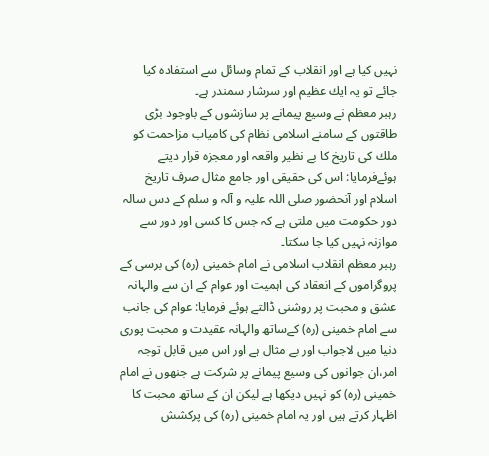نہیں كيا ہے اور انقلاب كے تمام وسائل سے استفادہ كيا جائے تو یہ ايك عظيم اور سرشار سمندر ہے۔
رہبر معظم نے وسيع پيمانے پر سازشوں كے باوجود بڑی طاقتوں كے سامنے اسلامی نظام كی كامياب مزاحمت كو ملك كی تاريخ كا بے نظير واقعہ اور معجزہ قرار ديتے ہوئےفرمايا: اس كی حقيقی اور جامع مثال صرف تاريخ اسلام اور آنحضور صلی اللہ علیہ و آلہ و سلم كے دس سالہ دور حكومت میں ملتی ہے كہ جس كا كسی اور دور سے موازنہ نہیں كيا جا سكتا۔
رہبر معظم انقلاب اسلامی نے امام خمينی (رہ) كی برسی كے پروگراموں كے انعقاد كی اہميت اور عوام كے ان سے والہانہ عشق و محبت پر روشنی ڈالتے ہوئے فرمايا: عوام كی جانب سے امام خمينی (رہ) كےساتھ والہانہ عقيدت و محبت پوری دنيا میں لاجواب اور بے مثال ہے اور اس میں قابل توجہ امر،ان جوانوں كی وسيع پيمانے پر شركت ہے جنھوں نے امام خمينی (رہ) كو نہیں ديكھا ہے ليكن ان كے ساتھ محبت كا اظہار كرتے ہیں اور یہ امام خمينی (رہ) كی پركشش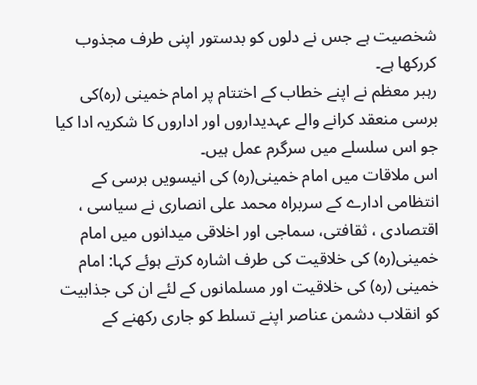شخصيت ہے جس نے دلوں كو بدستور اپنی طرف مجذوب كرركھا ہے۔
رہبر معظم نے اپنے خطاب كے اختتام پر امام خمينی (رہ)كی برسی منعقد كرانے والے عہديداروں اور اداروں كا شكریہ ادا كيا جو اس سلسلے میں سرگرم عمل ہیں۔
اس ملاقات میں امام خمينی(رہ) كی انيسویں برسی كے انتظامی ادارے كے سربراہ محمد علی انصاری نے سياسی ، اقتصادی ، ثقافتی، سماجی اور اخلاقی ميدانوں میں امام خمينی(رہ) كی خلاقيت كی طرف اشارہ كرتے ہوئے كہا: امام خمينی (رہ) كی خلاقيت اور مسلمانوں كے لئے ان كی جذابيت كو انقلاب دشمن عناصر اپنے تسلط كو جاری ركھنے كے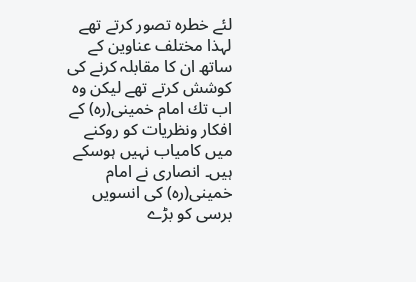لئے خطرہ تصور كرتے تھے لہذا مختلف عناوين كے ساتھ ان كا مقابلہ كرنے كی كوشش كرتے تھے ليكن وہ اب تك امام خمينی(رہ) كے افكار ونظريات كو روكنے میں كامياب نہیں ہوسكے ہیں۔ انصاری نے امام خمينی(رہ) كی انسویں برسی كو بڑے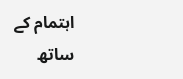اہتمام كے ساتھ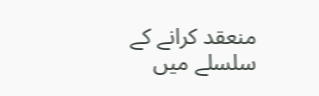منعقد كرانے كے سلسلے میں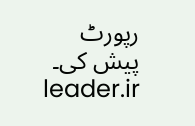رپورٹ پيش كی۔
leader.ir